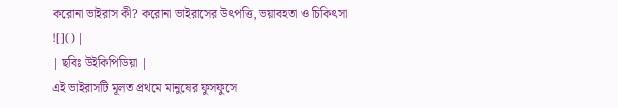করোনা ভাইরাস কী? করোনা ভাইরাসের উৎপত্তি, ভয়াবহতা ও চিকিৎসা
![]() |
| ছবিঃ উইকিপিডিয়া |
এই ভাইরাসটি মূলত প্রথমে মানুষের ফুসফুসে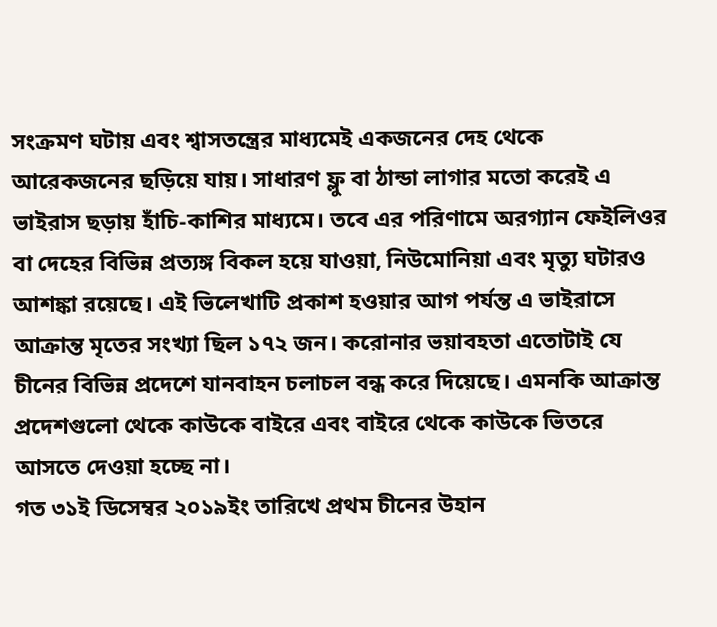সংক্রমণ ঘটায় এবং শ্বাসতন্ত্রের মাধ্যমেই একজনের দেহ থেকে আরেকজনের ছড়িয়ে যায়। সাধারণ ফ্লু বা ঠান্ডা লাগার মতো করেই এ ভাইরাস ছড়ায় হাঁচি-কাশির মাধ্যমে। তবে এর পরিণামে অরগ্যান ফেইলিওর বা দেহের বিভিন্ন প্রত্যঙ্গ বিকল হয়ে যাওয়া, নিউমোনিয়া এবং মৃত্যু ঘটারও আশঙ্কা রয়েছে। এই ভিলেখাটি প্রকাশ হওয়ার আগ পর্যন্ত এ ভাইরাসে আক্রান্ত মৃতের সংখ্যা ছিল ১৭২ জন। করোনার ভয়াবহতা এতোটাই যে চীনের বিভিন্ন প্রদেশে যানবাহন চলাচল বন্ধ করে দিয়েছে। এমনকি আক্রান্ত প্রদেশগুলো থেকে কাউকে বাইরে এবং বাইরে থেকে কাউকে ভিতরে আসতে দেওয়া হচ্ছে না।
গত ৩১ই ডিসেম্বর ২০১৯ইং তারিখে প্রথম চীনের উহান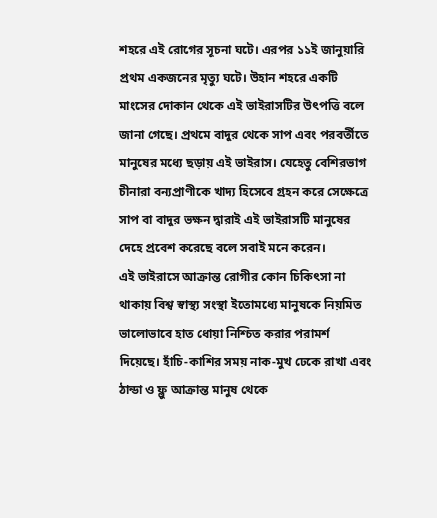শহরে এই রোগের সূচনা ঘটে। এরপর ১১ই জানুয়ারি প্রথম একজনের মৃত্যু ঘটে। উহান শহরে একটি মাংসের দোকান থেকে এই ভাইরাসটির উৎপত্তি বলে জানা গেছে। প্রথমে বাদুর থেকে সাপ এবং পরবর্তীতে মানুষের মধ্যে ছড়ায় এই ভাইরাস। যেহেতু বেশিরভাগ চীনারা বন্যপ্রাণীকে খাদ্য হিসেবে গ্রহন করে সেক্ষেত্রে সাপ বা বাদুর ভক্ষন দ্বারাই এই ভাইরাসটি মানুষের দেহে প্রবেশ করেছে বলে সবাই মনে করেন।
এই ভাইরাসে আক্রান্ত রোগীর কোন চিকিৎসা না থাকায় বিশ্ব স্বাস্থ্য সংস্থা ইতোমধ্যে মানুষকে নিয়মিত ভালোভাবে হাত ধোয়া নিশ্চিত করার পরামর্শ দিয়েছে। হাঁচি-কাশির সময় নাক-মুখ ঢেকে রাখা এবং ঠান্ডা ও ফ্লু আক্রান্ত মানুষ থেকে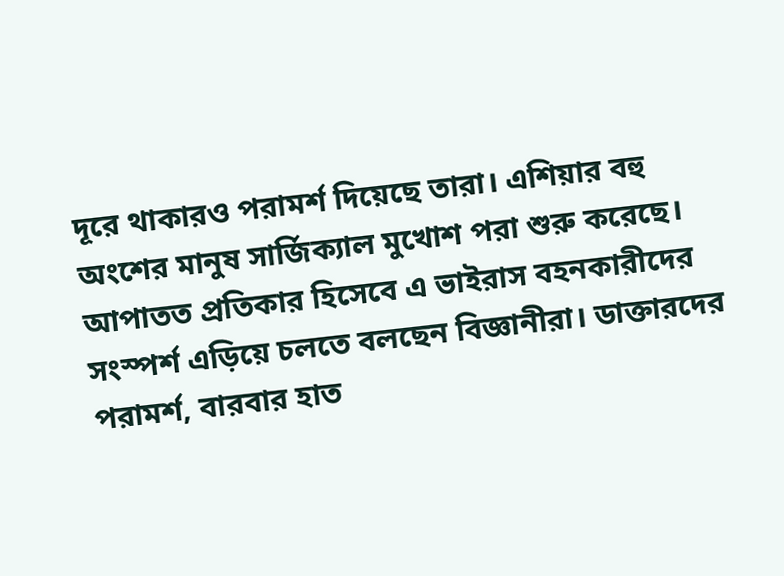দূরে থাকারও পরামর্শ দিয়েছে তারা। এশিয়ার বহু অংশের মানুষ সার্জিক্যাল মুখোশ পরা শুরু করেছে। আপাতত প্রতিকার হিসেবে এ ভাইরাস বহনকারীদের সংস্পর্শ এড়িয়ে চলতে বলছেন বিজ্ঞানীরা। ডাক্তারদের পরামর্শ, বারবার হাত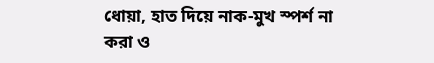ধোয়া, হাত দিয়ে নাক-মুখ স্পর্শ না করা ও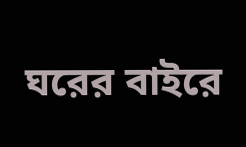ঘরের বাইরে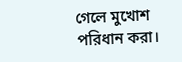গেলে মুখোশ পরিধান করা।